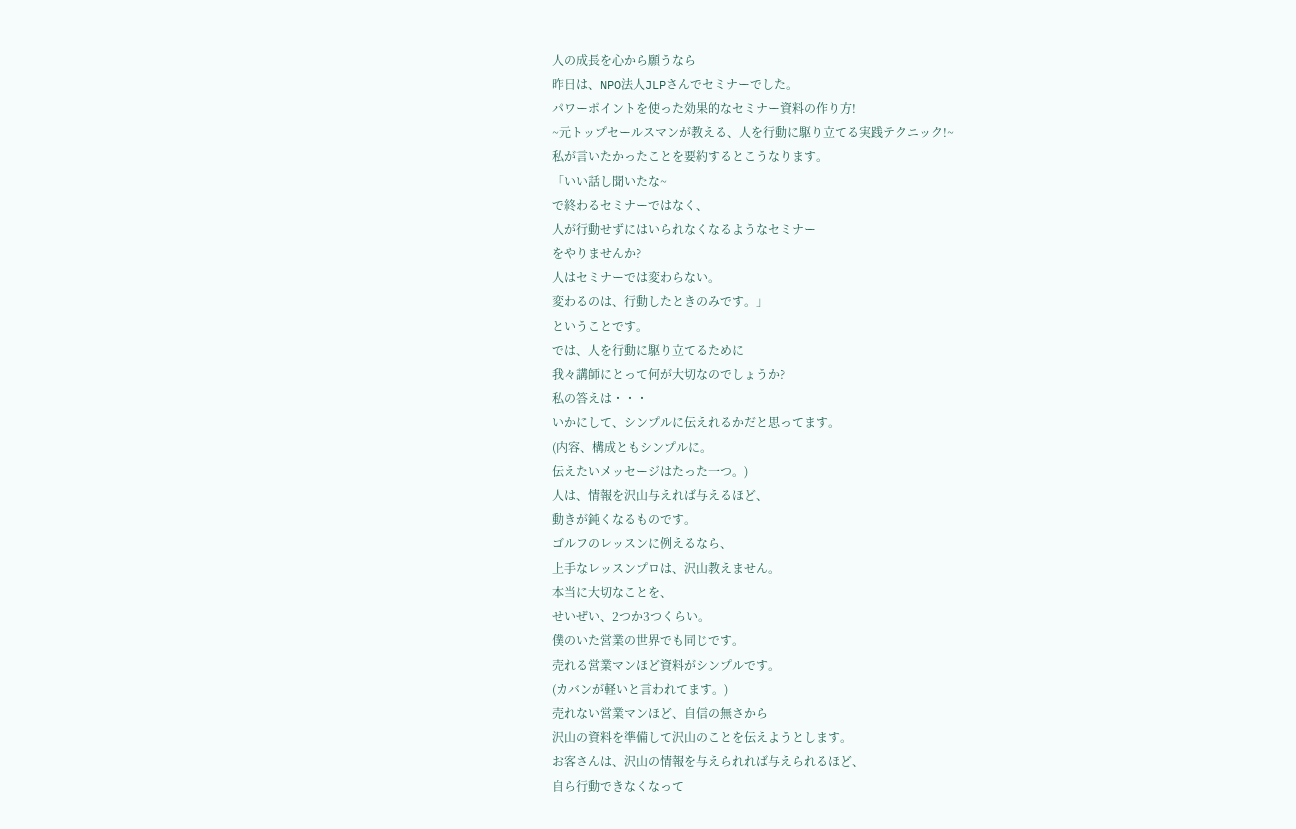人の成長を心から願うなら
昨日は、NPO法人JLPさんでセミナーでした。
パワーポイントを使った効果的なセミナー資料の作り方!
~元トップセールスマンが教える、人を行動に駆り立てる実践テクニック!~
私が言いたかったことを要約するとこうなります。
「いい話し聞いたな~
で終わるセミナーではなく、
人が行動せずにはいられなくなるようなセミナー
をやりませんか?
人はセミナーでは変わらない。
変わるのは、行動したときのみです。」
ということです。
では、人を行動に駆り立てるために
我々講師にとって何が大切なのでしょうか?
私の答えは・・・
いかにして、シンプルに伝えれるかだと思ってます。
(内容、構成ともシンプルに。
伝えたいメッセージはたった一つ。)
人は、情報を沢山与えれば与えるほど、
動きが鈍くなるものです。
ゴルフのレッスンに例えるなら、
上手なレッスンプロは、沢山教えません。
本当に大切なことを、
せいぜい、2つか3つくらい。
僕のいた営業の世界でも同じです。
売れる営業マンほど資料がシンプルです。
(カバンが軽いと言われてます。)
売れない営業マンほど、自信の無さから
沢山の資料を準備して沢山のことを伝えようとします。
お客さんは、沢山の情報を与えられれば与えられるほど、
自ら行動できなくなって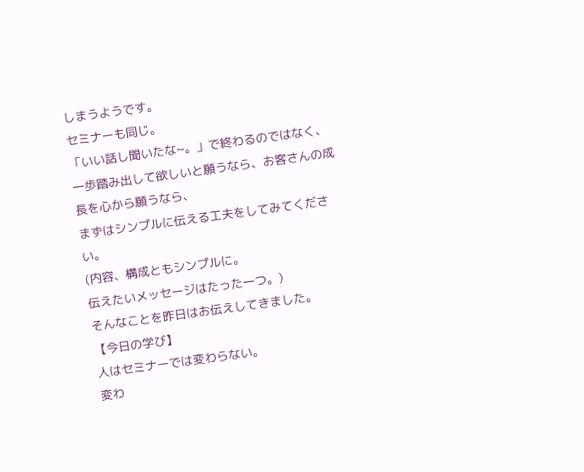しまうようです。
セミナーも同じ。
「いい話し聞いたな~。」で終わるのではなく、
一歩踏み出して欲しいと願うなら、お客さんの成長を心から願うなら、
まずはシンプルに伝える工夫をしてみてください。
(内容、構成ともシンプルに。
伝えたいメッセージはたった一つ。)
そんなことを昨日はお伝えしてきました。
【今日の学び】
人はセミナーでは変わらない。
変わ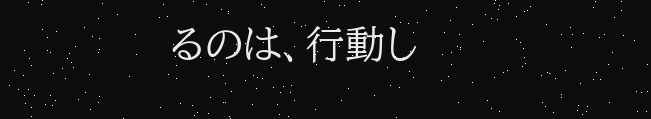るのは、行動し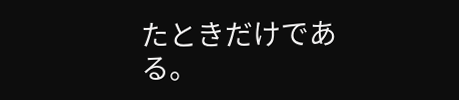たときだけである。